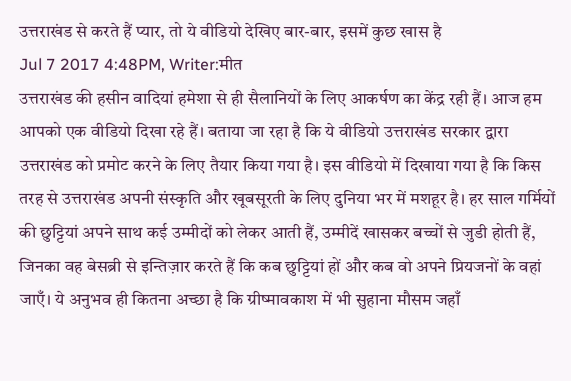उत्तराखंड से करते हैं प्यार, तो ये वीडियो देखिए बार-बार, इसमें कुछ खास है
Jul 7 2017 4:48PM, Writer:मीत
उत्तराखंड की हसीन वादियां हमेशा से ही सैलानियों के लिए आकर्षण का केंद्र रही हैं। आज हम आपको एक वीडियो दिखा रहे हैं। बताया जा रहा है कि ये वीडियो उत्तराखंड सरकार द्वारा उत्तराखंड को प्रमोट करने के लिए तैयार किया गया है। इस वीडियो में दिखाया गया है कि किस तरह से उत्तराखंड अपनी संस्कृति और खूबसूरती के लिए दुनिया भर में मशहूर है। हर साल गर्मियों की छुट्टियां अपने साथ कई उम्मीदों को लेकर आती हैं, उम्मीदें खासकर बच्चों से जुडी होती हैं, जिनका वह बेसब्री से इन्तिज़ार करते हैं कि कब छुट्टियां हों और कब वो अपने प्रियजनों के वहां जाएँ। ये अनुभव ही कितना अच्छा है कि ग्रीष्मावकाश में भी सुहाना मौसम जहाँ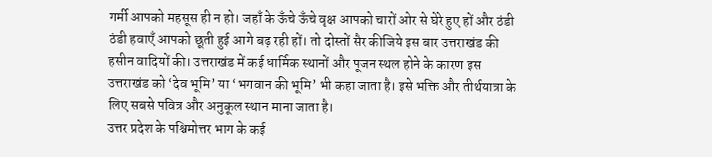गर्मी आपको महसूस ही न हो। जहाँ के ऊँचे ऊँचे वृक्ष आपको चारों ओर से घेरे हुए हों और ठंडी ठंडी हवाएँ आपको छूती हुई आगे बढ़ रही हों। तो दोस्तों सैर कीजिये इस बार उत्तराखंड की हसीन वादियों की। उत्तराखंड में कई धार्मिक स्थानों और पूजन स्थल होने के कारण इस उत्तराखंड को ‘देव भूमि’ या ‘भगवान की भूमि’ भी कहा जाता है। इसे भक्ति और तीर्थयात्रा के लिए सबसे पवित्र और अनुकूल स्थान माना जाता है।
उत्तर प्रदेश के पश्चिमोत्तर भाग के कई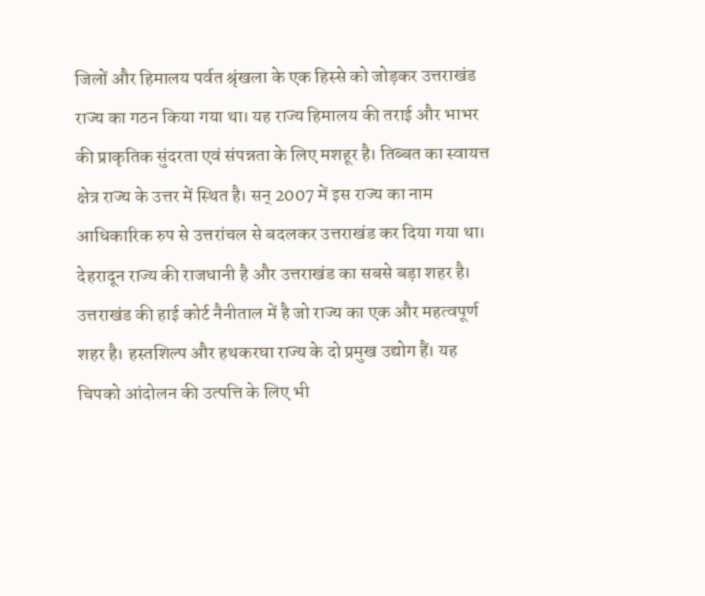जिलों और हिमालय पर्वत श्रृंखला के एक हिस्से को जोड़कर उत्तराखंड राज्य का गठन किया गया था। यह राज्य हिमालय की तराई और भाभर की प्राकृतिक सुंदरता एवं संपन्नता के लिए मशहूर है। तिब्बत का स्वायत्त क्षेत्र राज्य के उत्तर में स्थित है। सन् 2007 में इस राज्य का नाम आधिकारिक रुप से उत्तरांचल से बदलकर उत्तराखंड कर दिया गया था। देहरादून राज्य की राजधानी है और उत्तराखंड का सबसे बड़ा शहर है। उत्तराखंड की हाई कोर्ट नैनीताल में है जो राज्य का एक और महत्वपूर्ण शहर है। हस्तशिल्प और हथकरघा राज्य के दो प्रमुख उद्योग हैं। यह चिपको आंदोलन की उत्पत्ति के लिए भी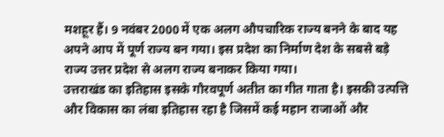मशहूर हैं। 9 नवंबर 2000 में एक अलग औपचारिक राज्य बनने के बाद यह अपने आप में पूर्ण राज्य बन गया। इस प्रदेश का निर्माण देश के सबसे बड़े राज्य उत्तर प्रदेश से अलग राज्य बनाकर किया गया।
उत्तराखंड का इतिहास इसके गौरवपूर्ण अतीत का गीत गाता है। इसकी उत्पत्ति और विकास का लंबा इतिहास रहा है जिसमें कई महान राजाओं और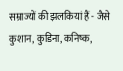सम्राज्यों की झलकियां हैं - जैसे कुशान, कुडिना, कनिष्क,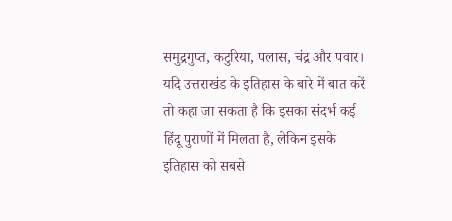समुद्रगुप्त, कटुरिया, पलास, चंद्र और पवार। यदि उत्तराखंड के इतिहास के बारे में बात करें तो कहा जा सकता है कि इसका संदर्भ कई हिंदू पुराणों में मिलता है, लेकिन इसके इतिहास को सबसे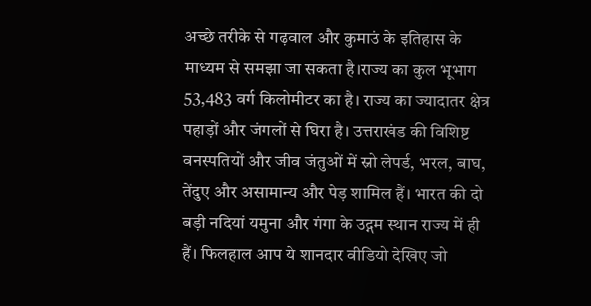अच्छे तरीके से गढ़वाल और कुमाउं के इतिहास के माध्यम से समझा जा सकता है।राज्य का कुल भूभाग 53,483 वर्ग किलोमीटर का है। राज्य का ज्यादातर क्षेत्र पहाड़ों और जंगलों से घिरा है। उत्तराखंड की विशिष्ट वनस्पतियों और जीव जंतुओं में स्नो लेपर्ड, भरल, बाघ, तेंदुए और असामान्य और पेड़ शामिल हैं। भारत की दो बड़ी नदियां यमुना और गंगा के उद्गम स्थान राज्य में ही हैं। फिलहाल आप ये शानदार वीडियो देखिए जो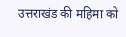उत्तराखंड की महिमा को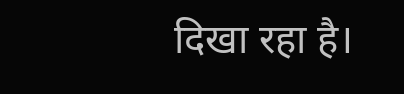दिखा रहा है।